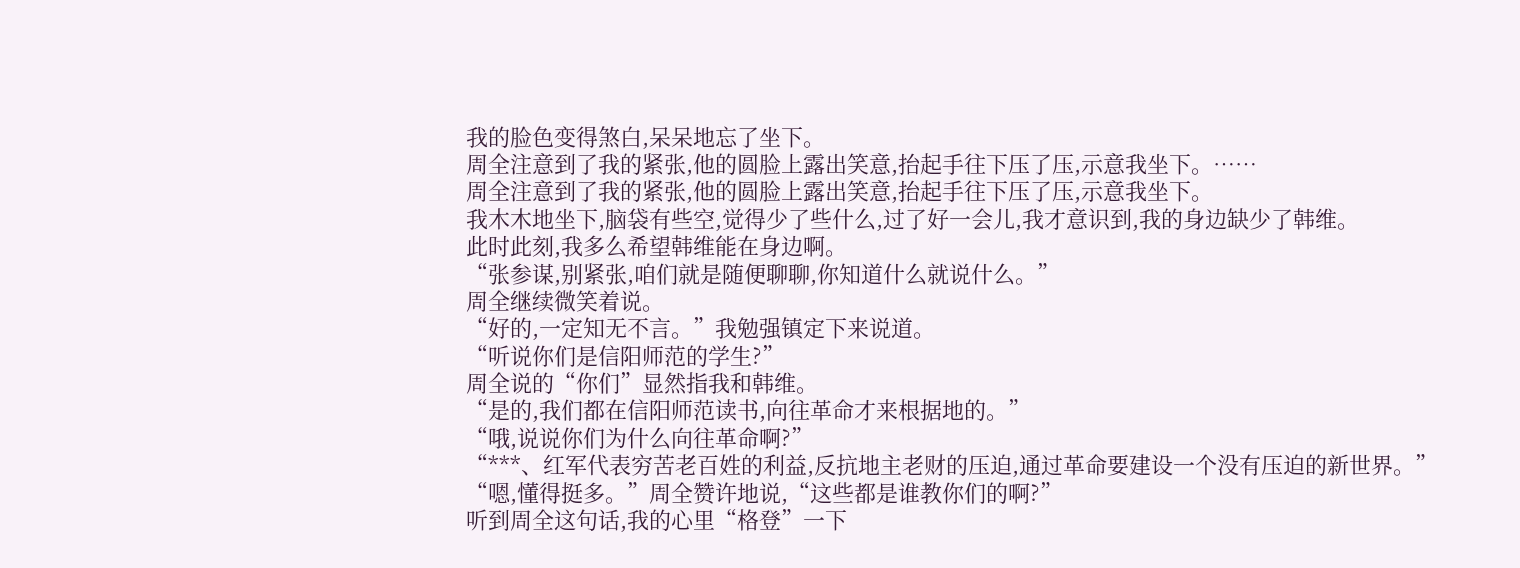我的脸色变得煞白,呆呆地忘了坐下。
周全注意到了我的紧张,他的圆脸上露出笑意,抬起手往下压了压,示意我坐下。……
周全注意到了我的紧张,他的圆脸上露出笑意,抬起手往下压了压,示意我坐下。
我木木地坐下,脑袋有些空,觉得少了些什么,过了好一会儿,我才意识到,我的身边缺少了韩维。
此时此刻,我多么希望韩维能在身边啊。
“张参谋,别紧张,咱们就是随便聊聊,你知道什么就说什么。”
周全继续微笑着说。
“好的,一定知无不言。”我勉强镇定下来说道。
“听说你们是信阳师范的学生?”
周全说的“你们”显然指我和韩维。
“是的,我们都在信阳师范读书,向往革命才来根据地的。”
“哦,说说你们为什么向往革命啊?”
“***、红军代表穷苦老百姓的利益,反抗地主老财的压迫,通过革命要建设一个没有压迫的新世界。”
“嗯,懂得挺多。”周全赞许地说,“这些都是谁教你们的啊?”
听到周全这句话,我的心里“格登”一下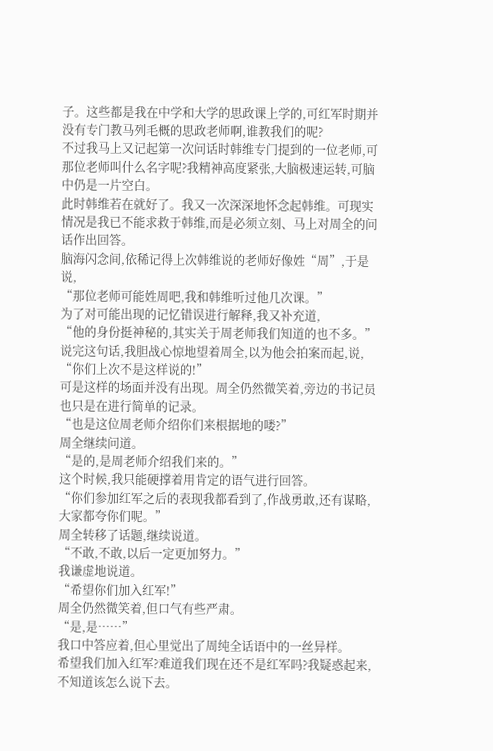子。这些都是我在中学和大学的思政课上学的,可红军时期并没有专门教马列毛概的思政老师啊,谁教我们的呢?
不过我马上又记起第一次问话时韩维专门提到的一位老师,可那位老师叫什么名字呢?我精神高度紧张,大脑极速运转,可脑中仍是一片空白。
此时韩维若在就好了。我又一次深深地怀念起韩维。可现实情况是我已不能求救于韩维,而是必须立刻、马上对周全的问话作出回答。
脑海闪念间,依稀记得上次韩维说的老师好像姓“周”,于是说,
“那位老师可能姓周吧,我和韩维听过他几次课。”
为了对可能出现的记忆错误进行解释,我又补充道,
“他的身份挺神秘的,其实关于周老师我们知道的也不多。”
说完这句话,我胆战心惊地望着周全,以为他会拍案而起,说,
“你们上次不是这样说的!”
可是这样的场面并没有出现。周全仍然微笑着,旁边的书记员也只是在进行简单的记录。
“也是这位周老师介绍你们来根据地的喽?”
周全继续问道。
“是的,是周老师介绍我们来的。”
这个时候,我只能硬撑着用肯定的语气进行回答。
“你们参加红军之后的表现我都看到了,作战勇敢,还有谋略,大家都夸你们呢。”
周全转移了话题,继续说道。
“不敢,不敢,以后一定更加努力。”
我谦虚地说道。
“希望你们加入红军!”
周全仍然微笑着,但口气有些严肃。
“是,是……”
我口中答应着,但心里觉出了周纯全话语中的一丝异样。
希望我们加入红军?难道我们现在还不是红军吗?我疑惑起来,不知道该怎么说下去。